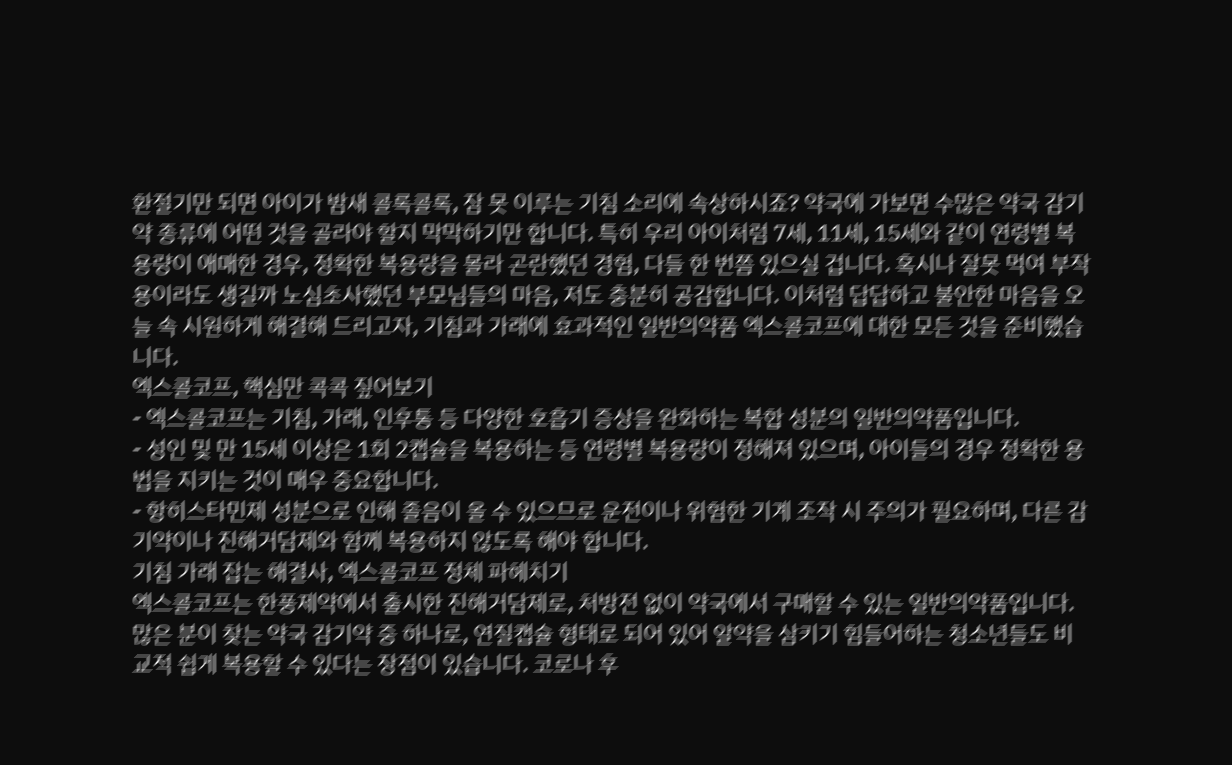환절기만 되면 아이가 밤새 콜록콜록, 잠 못 이루는 기침 소리에 속상하시죠? 약국에 가보면 수많은 약국 감기약 종류에 어떤 것을 골라야 할지 막막하기만 합니다. 특히 우리 아이처럼 7세, 11세, 15세와 같이 연령별 복용량이 애매한 경우, 정확한 복용량을 몰라 곤란했던 경험, 다들 한 번쯤 있으실 겁니다. 혹시나 잘못 먹여 부작용이라도 생길까 노심초사했던 부모님들의 마음, 저도 충분히 공감합니다. 이처럼 답답하고 불안한 마음을 오늘 속 시원하게 해결해 드리고자, 기침과 가래에 효과적인 일반의약품 엑스콜코프에 대한 모든 것을 준비했습니다.
엑스콜코프, 핵심만 콕콕 짚어보기
- 엑스콜코프는 기침, 가래, 인후통 등 다양한 호흡기 증상을 완화하는 복합 성분의 일반의약품입니다.
- 성인 및 만 15세 이상은 1회 2캡슐을 복용하는 등 연령별 복용량이 정해져 있으며, 아이들의 경우 정확한 용법을 지키는 것이 매우 중요합니다.
- 항히스타민제 성분으로 인해 졸음이 올 수 있으므로 운전이나 위험한 기계 조작 시 주의가 필요하며, 다른 감기약이나 진해거담제와 함께 복용하지 않도록 해야 합니다.
기침 가래 잡는 해결사, 엑스콜코프 정체 파헤치기
엑스콜코프는 한풍제약에서 출시한 진해거담제로, 처방전 없이 약국에서 구매할 수 있는 일반의약품입니다. 많은 분이 찾는 약국 감기약 중 하나로, 연질캡슐 형태로 되어 있어 알약을 삼키기 힘들어하는 청소년들도 비교적 쉽게 복용할 수 있다는 장점이 있습니다. 코로나 후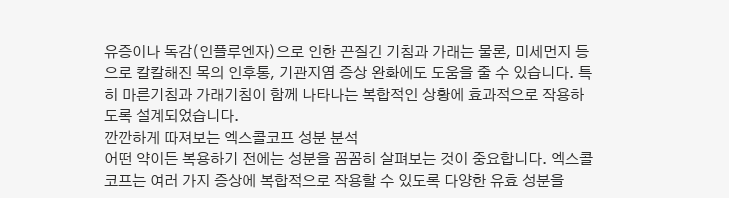유증이나 독감(인플루엔자)으로 인한 끈질긴 기침과 가래는 물론, 미세먼지 등으로 칼칼해진 목의 인후통, 기관지염 증상 완화에도 도움을 줄 수 있습니다. 특히 마른기침과 가래기침이 함께 나타나는 복합적인 상황에 효과적으로 작용하도록 설계되었습니다.
깐깐하게 따져보는 엑스콜코프 성분 분석
어떤 약이든 복용하기 전에는 성분을 꼼꼼히 살펴보는 것이 중요합니다. 엑스콜코프는 여러 가지 증상에 복합적으로 작용할 수 있도록 다양한 유효 성분을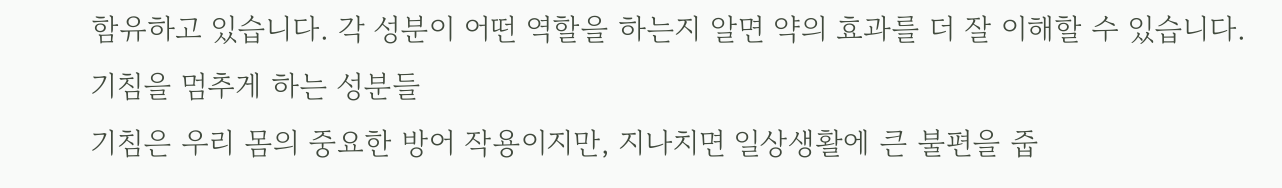함유하고 있습니다. 각 성분이 어떤 역할을 하는지 알면 약의 효과를 더 잘 이해할 수 있습니다.
기침을 멈추게 하는 성분들
기침은 우리 몸의 중요한 방어 작용이지만, 지나치면 일상생활에 큰 불편을 줍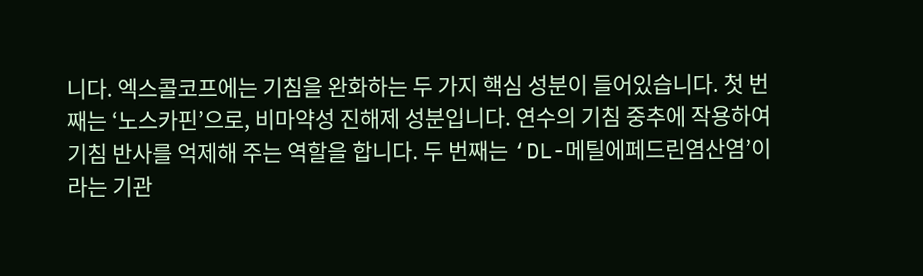니다. 엑스콜코프에는 기침을 완화하는 두 가지 핵심 성분이 들어있습니다. 첫 번째는 ‘노스카핀’으로, 비마약성 진해제 성분입니다. 연수의 기침 중추에 작용하여 기침 반사를 억제해 주는 역할을 합니다. 두 번째는 ‘DL-메틸에페드린염산염’이라는 기관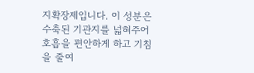지확장제입니다. 이 성분은 수축된 기관지를 넓혀주어 호흡을 편안하게 하고 기침을 줄여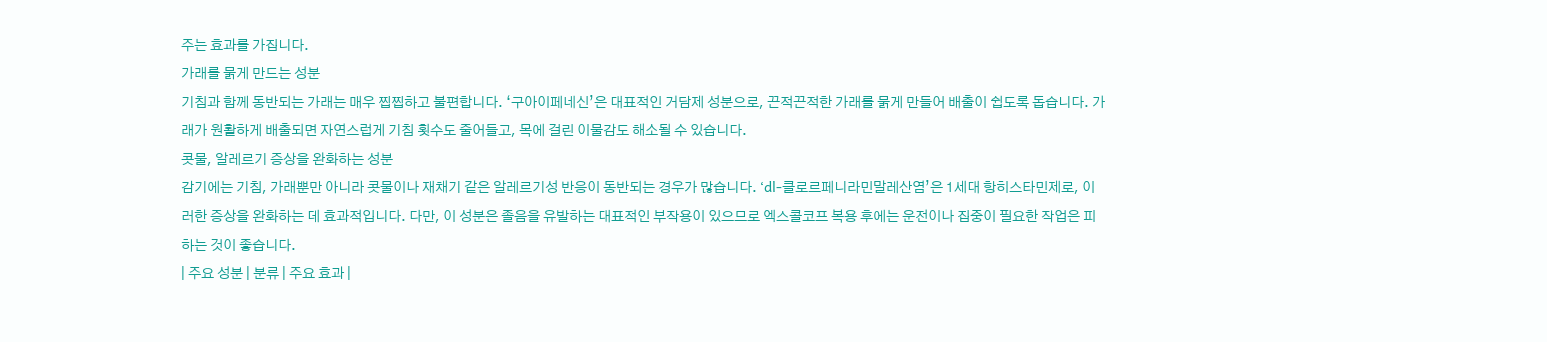주는 효과를 가집니다.
가래를 묽게 만드는 성분
기침과 함께 동반되는 가래는 매우 찝찝하고 불편합니다. ‘구아이페네신’은 대표적인 거담제 성분으로, 끈적끈적한 가래를 묽게 만들어 배출이 쉽도록 돕습니다. 가래가 원활하게 배출되면 자연스럽게 기침 횟수도 줄어들고, 목에 걸린 이물감도 해소될 수 있습니다.
콧물, 알레르기 증상을 완화하는 성분
감기에는 기침, 가래뿐만 아니라 콧물이나 재채기 같은 알레르기성 반응이 동반되는 경우가 많습니다. ‘dl-클로르페니라민말레산염’은 1세대 항히스타민제로, 이러한 증상을 완화하는 데 효과적입니다. 다만, 이 성분은 졸음을 유발하는 대표적인 부작용이 있으므로 엑스콜코프 복용 후에는 운전이나 집중이 필요한 작업은 피하는 것이 좋습니다.
| 주요 성분 | 분류 | 주요 효과 |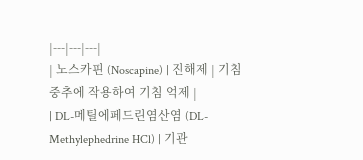|---|---|---|
| 노스카핀 (Noscapine) | 진해제 | 기침 중추에 작용하여 기침 억제 |
| DL-메틸에페드린염산염 (DL-Methylephedrine HCl) | 기관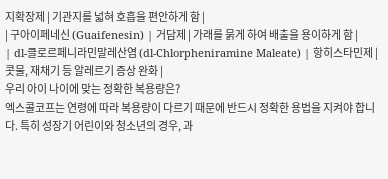지확장제 | 기관지를 넓혀 호흡을 편안하게 함 |
| 구아이페네신 (Guaifenesin) | 거담제 | 가래를 묽게 하여 배출을 용이하게 함 |
| dl-클로르페니라민말레산염 (dl-Chlorpheniramine Maleate) | 항히스타민제 | 콧물, 재채기 등 알레르기 증상 완화 |
우리 아이 나이에 맞는 정확한 복용량은?
엑스콜코프는 연령에 따라 복용량이 다르기 때문에 반드시 정확한 용법을 지켜야 합니다. 특히 성장기 어린이와 청소년의 경우, 과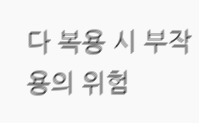다 복용 시 부작용의 위험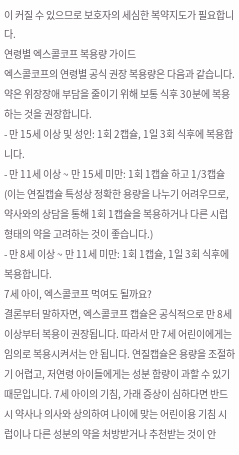이 커질 수 있으므로 보호자의 세심한 복약지도가 필요합니다.
연령별 엑스콜코프 복용량 가이드
엑스콜코프의 연령별 공식 권장 복용량은 다음과 같습니다. 약은 위장장애 부담을 줄이기 위해 보통 식후 30분에 복용하는 것을 권장합니다.
- 만 15세 이상 및 성인: 1회 2캡슐, 1일 3회 식후에 복용합니다.
- 만 11세 이상 ~ 만 15세 미만: 1회 1캡슐 하고 1/3캡슐 (이는 연질캡슐 특성상 정확한 용량을 나누기 어려우므로, 약사와의 상담을 통해 1회 1캡슐을 복용하거나 다른 시럽 형태의 약을 고려하는 것이 좋습니다.)
- 만 8세 이상 ~ 만 11세 미만: 1회 1캡슐, 1일 3회 식후에 복용합니다.
7세 아이, 엑스콜코프 먹여도 될까요?
결론부터 말하자면, 엑스콜코프 캡슐은 공식적으로 만 8세 이상부터 복용이 권장됩니다. 따라서 만 7세 어린이에게는 임의로 복용시켜서는 안 됩니다. 연질캡슐은 용량을 조절하기 어렵고, 저연령 아이들에게는 성분 함량이 과할 수 있기 때문입니다. 7세 아이의 기침, 가래 증상이 심하다면 반드시 약사나 의사와 상의하여 나이에 맞는 어린이용 기침 시럽이나 다른 성분의 약을 처방받거나 추천받는 것이 안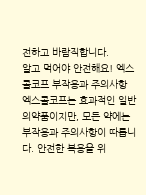전하고 바람직합니다.
알고 먹어야 안전해요! 엑스콜코프 부작용과 주의사항
엑스콜코프는 효과적인 일반의약품이지만, 모든 약에는 부작용과 주의사항이 따릅니다. 안전한 복용을 위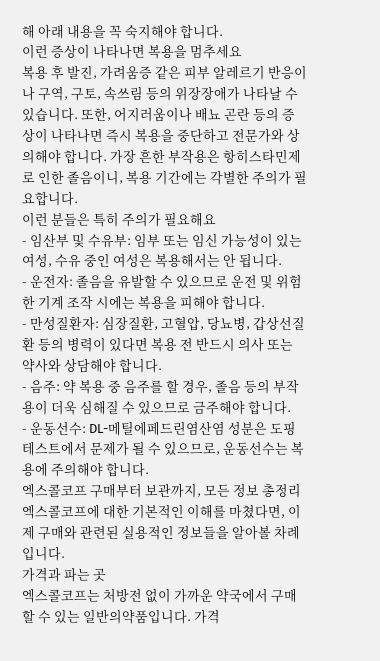해 아래 내용을 꼭 숙지해야 합니다.
이런 증상이 나타나면 복용을 멈추세요
복용 후 발진, 가려움증 같은 피부 알레르기 반응이나 구역, 구토, 속쓰림 등의 위장장애가 나타날 수 있습니다. 또한, 어지러움이나 배뇨 곤란 등의 증상이 나타나면 즉시 복용을 중단하고 전문가와 상의해야 합니다. 가장 흔한 부작용은 항히스타민제로 인한 졸음이니, 복용 기간에는 각별한 주의가 필요합니다.
이런 분들은 특히 주의가 필요해요
- 임산부 및 수유부: 임부 또는 임신 가능성이 있는 여성, 수유 중인 여성은 복용해서는 안 됩니다.
- 운전자: 졸음을 유발할 수 있으므로 운전 및 위험한 기계 조작 시에는 복용을 피해야 합니다.
- 만성질환자: 심장질환, 고혈압, 당뇨병, 갑상선질환 등의 병력이 있다면 복용 전 반드시 의사 또는 약사와 상담해야 합니다.
- 음주: 약 복용 중 음주를 할 경우, 졸음 등의 부작용이 더욱 심해질 수 있으므로 금주해야 합니다.
- 운동선수: DL-메틸에페드린염산염 성분은 도핑 테스트에서 문제가 될 수 있으므로, 운동선수는 복용에 주의해야 합니다.
엑스콜코프 구매부터 보관까지, 모든 정보 총정리
엑스콜코프에 대한 기본적인 이해를 마쳤다면, 이제 구매와 관련된 실용적인 정보들을 알아볼 차례입니다.
가격과 파는 곳
엑스콜코프는 처방전 없이 가까운 약국에서 구매할 수 있는 일반의약품입니다. 가격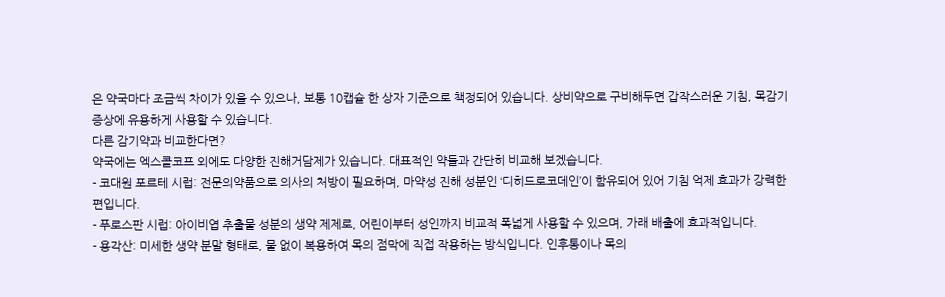은 약국마다 조금씩 차이가 있을 수 있으나, 보통 10캡슐 한 상자 기준으로 책정되어 있습니다. 상비약으로 구비해두면 갑작스러운 기침, 목감기 증상에 유용하게 사용할 수 있습니다.
다른 감기약과 비교한다면?
약국에는 엑스콜코프 외에도 다양한 진해거담제가 있습니다. 대표적인 약들과 간단히 비교해 보겠습니다.
- 코대원 포르테 시럽: 전문의약품으로 의사의 처방이 필요하며, 마약성 진해 성분인 ‘디히드로코데인’이 함유되어 있어 기침 억제 효과가 강력한 편입니다.
- 푸로스판 시럽: 아이비엽 추출물 성분의 생약 제제로, 어린이부터 성인까지 비교적 폭넓게 사용할 수 있으며, 가래 배출에 효과적입니다.
- 용각산: 미세한 생약 분말 형태로, 물 없이 복용하여 목의 점막에 직접 작용하는 방식입니다. 인후통이나 목의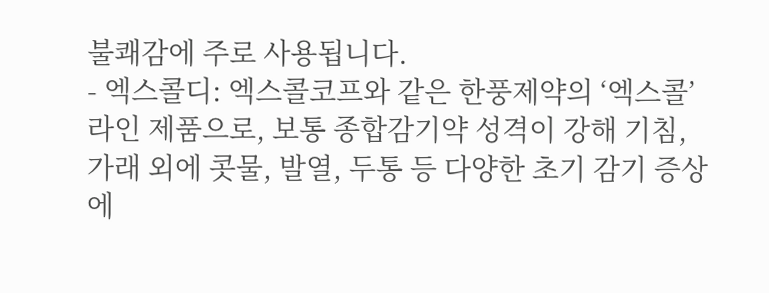불쾌감에 주로 사용됩니다.
- 엑스콜디: 엑스콜코프와 같은 한풍제약의 ‘엑스콜’ 라인 제품으로, 보통 종합감기약 성격이 강해 기침, 가래 외에 콧물, 발열, 두통 등 다양한 초기 감기 증상에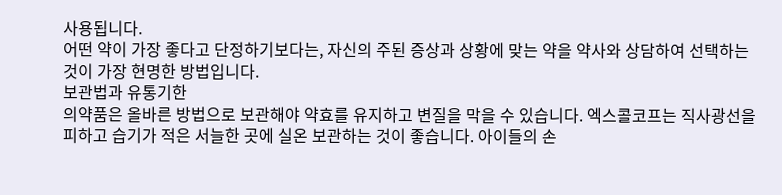사용됩니다.
어떤 약이 가장 좋다고 단정하기보다는, 자신의 주된 증상과 상황에 맞는 약을 약사와 상담하여 선택하는 것이 가장 현명한 방법입니다.
보관법과 유통기한
의약품은 올바른 방법으로 보관해야 약효를 유지하고 변질을 막을 수 있습니다. 엑스콜코프는 직사광선을 피하고 습기가 적은 서늘한 곳에 실온 보관하는 것이 좋습니다. 아이들의 손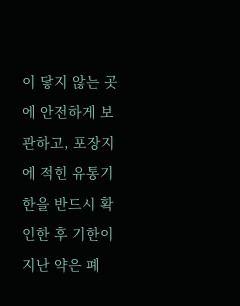이 닿지 않는 곳에 안전하게 보관하고, 포장지에 적힌 유통기한을 반드시 확인한 후 기한이 지난 약은 폐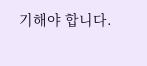기해야 합니다.